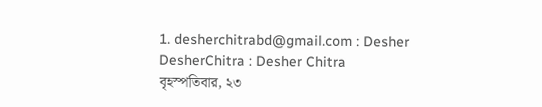1. desherchitrabd@gmail.com : Desher DesherChitra : Desher Chitra
বৃহস্পতিবার, ২৩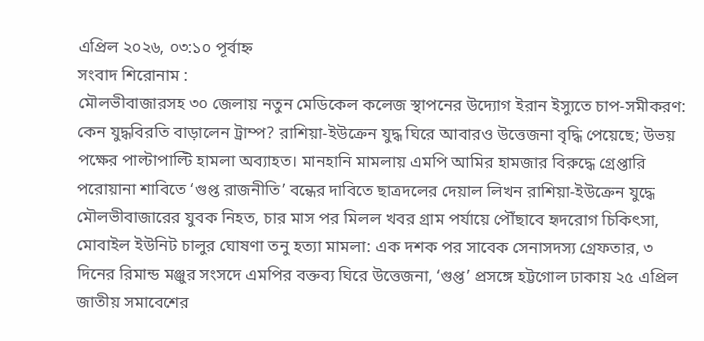এপ্রিল ২০২৬, ০৩:১০ পূর্বাহ্ন
সংবাদ শিরোনাম :
মৌলভীবাজারসহ ৩০ জেলায় নতুন মেডিকেল কলেজ স্থাপনের উদ্যোগ ইরান ইস্যুতে চাপ-সমীকরণ: কেন যুদ্ধবিরতি বাড়ালেন ট্রাম্প? রাশিয়া-ইউক্রেন যুদ্ধ ঘিরে আবারও উত্তেজনা বৃদ্ধি পেয়েছে; উভয় পক্ষের পাল্টাপাল্টি হামলা অব্যাহত। মানহানি মামলায় এমপি আমির হামজার বিরুদ্ধে গ্রেপ্তারি পরোয়ানা শাবিতে ‘গুপ্ত রাজনীতি’ বন্ধের দাবিতে ছাত্রদলের দেয়াল লিখন রাশিয়া-ইউক্রেন যুদ্ধে মৌলভীবাজারের যুবক নিহত, চার মাস পর মিলল খবর গ্রাম পর্যায়ে পৌঁছাবে হৃদরোগ চিকিৎসা, মোবাইল ইউনিট চালুর ঘোষণা তনু হত্যা মামলা: এক দশক পর সাবেক সেনাসদস্য গ্রেফতার, ৩ দিনের রিমান্ড মঞ্জুর সংসদে এমপির বক্তব্য ঘিরে উত্তেজনা, ‘গুপ্ত’ প্রসঙ্গে হট্টগোল ঢাকায় ২৫ এপ্রিল জাতীয় সমাবেশের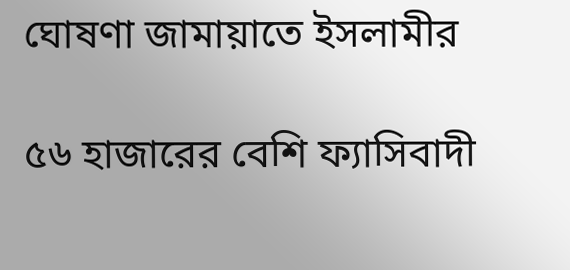ঘোষণা জামায়াতে ইসলামীর

৫৬ হাজারের বেশি ফ্যাসিবাদী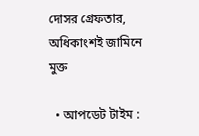দোসর গ্রেফতার, অধিকাংশই জামিনে মুক্ত

  • আপডেট টাইম :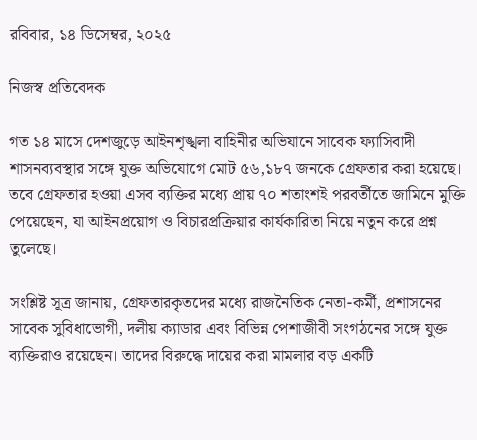রবিবার, ১৪ ডিসেম্বর, ২০২৫

নিজস্ব প্রতিবেদক

গত ১৪ মাসে দেশজুড়ে আইনশৃঙ্খলা বাহিনীর অভিযানে সাবেক ফ্যাসিবাদী শাসনব্যবস্থার সঙ্গে যুক্ত অভিযোগে মোট ৫৬,১৮৭ জনকে গ্রেফতার করা হয়েছে। তবে গ্রেফতার হওয়া এসব ব্যক্তির মধ্যে প্রায় ৭০ শতাংশই পরবর্তীতে জামিনে মুক্তি পেয়েছেন, যা আইনপ্রয়োগ ও বিচারপ্রক্রিয়ার কার্যকারিতা নিয়ে নতুন করে প্রশ্ন তুলেছে।

সংশ্লিষ্ট সূত্র জানায়, গ্রেফতারকৃতদের মধ্যে রাজনৈতিক নেতা-কর্মী, প্রশাসনের সাবেক সুবিধাভোগী, দলীয় ক্যাডার এবং বিভিন্ন পেশাজীবী সংগঠনের সঙ্গে যুক্ত ব্যক্তিরাও রয়েছেন। তাদের বিরুদ্ধে দায়ের করা মামলার বড় একটি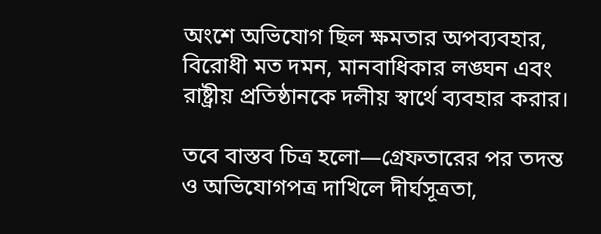অংশে অভিযোগ ছিল ক্ষমতার অপব্যবহার, বিরোধী মত দমন, মানবাধিকার লঙ্ঘন এবং রাষ্ট্রীয় প্রতিষ্ঠানকে দলীয় স্বার্থে ব্যবহার করার।

তবে বাস্তব চিত্র হলো—গ্রেফতারের পর তদন্ত ও অভিযোগপত্র দাখিলে দীর্ঘসূত্রতা,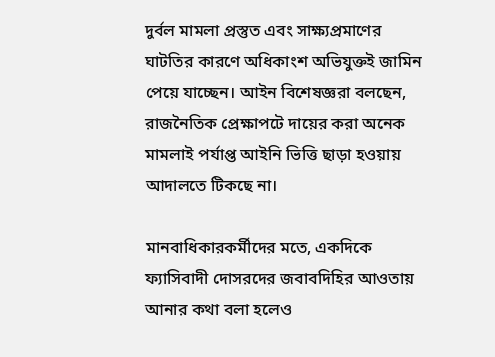দুর্বল মামলা প্রস্তুত এবং সাক্ষ্যপ্রমাণের ঘাটতির কারণে অধিকাংশ অভিযুক্তই জামিন পেয়ে যাচ্ছেন। আইন বিশেষজ্ঞরা বলছেন, রাজনৈতিক প্রেক্ষাপটে দায়ের করা অনেক মামলাই পর্যাপ্ত আইনি ভিত্তি ছাড়া হওয়ায় আদালতে টিকছে না।

মানবাধিকারকর্মীদের মতে, একদিকে ফ্যাসিবাদী দোসরদের জবাবদিহির আওতায় আনার কথা বলা হলেও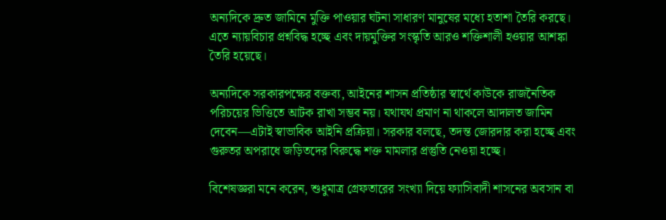অন্যদিকে দ্রুত জামিনে মুক্তি পাওয়ার ঘটনা সাধারণ মানুষের মধ্যে হতাশা তৈরি করছে। এতে ন্যায়বিচার প্রশ্নবিদ্ধ হচ্ছে এবং দায়মুক্তির সংস্কৃতি আরও শক্তিশালী হওয়ার আশঙ্কা তৈরি হয়েছে।

অন্যদিকে সরকারপক্ষের বক্তব্য, আইনের শাসন প্রতিষ্ঠার স্বার্থে কাউকে রাজনৈতিক পরিচয়ের ভিত্তিতে আটক রাখা সম্ভব নয়। যথাযথ প্রমাণ না থাকলে আদালত জামিন দেবেন—এটাই স্বাভাবিক আইনি প্রক্রিয়া। সরকার বলছে, তদন্ত জোরদার করা হচ্ছে এবং গুরুতর অপরাধে জড়িতদের বিরুদ্ধে শক্ত মামলার প্রস্তুতি নেওয়া হচ্ছে।

বিশেষজ্ঞরা মনে করেন, শুধুমাত্র গ্রেফতারের সংখ্যা দিয়ে ফ্যাসিবাদী শাসনের অবসান বা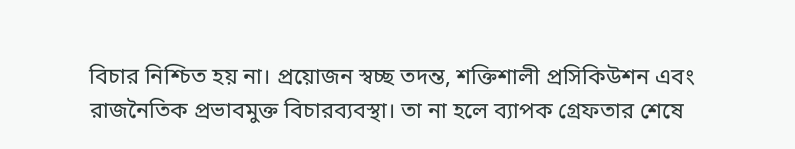বিচার নিশ্চিত হয় না। প্রয়োজন স্বচ্ছ তদন্ত, শক্তিশালী প্রসিকিউশন এবং রাজনৈতিক প্রভাবমুক্ত বিচারব্যবস্থা। তা না হলে ব্যাপক গ্রেফতার শেষে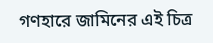গণহারে জামিনের এই চিত্র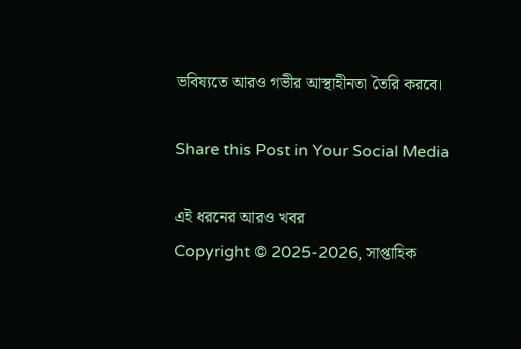ভবিষ্যতে আরও গভীর আস্থাহীনতা তৈরি করবে।

Share this Post in Your Social Media

এই ধরনের আরও খবর
Copyright © 2025-2026, সাপ্তাহিক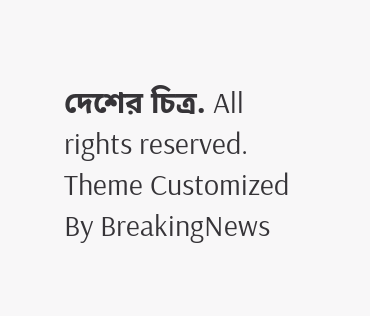দেশের চিত্র. All rights reserved.
Theme Customized By BreakingNews